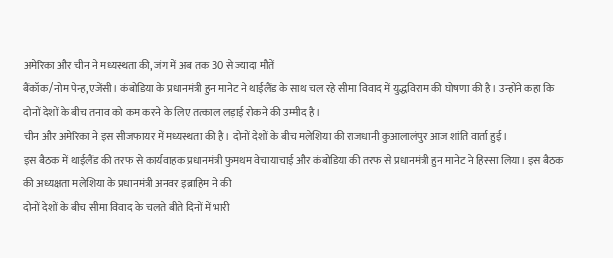अमेरिका और चीन ने मध्यस्थता की, जंग में अब तक 30 से ज्यादा मौतें
बैंकॉक/नोम पेन्ह,एजेंसी। कंबोडिया के प्रधानमंत्री हुन मानेट ने थाईलैंड के साथ चल रहे सीमा विवाद में युद्धविराम की घोषणा की है। उन्होंने कहा कि दोनों देशों के बीच तनाव को कम करने के लिए तत्काल लड़ाई रोकने की उम्मीद है।
चीन और अमेरिका ने इस सीजफायर में मध्यस्थता की है। दोनों देशों के बीच मलेशिया की राजधानी कुआलालंपुर आज शांति वार्ता हुई।
इस बैठक में थाईलैंड की तरफ से कार्यवाहक प्रधानमंत्री फुमथम वेचायाचाई और कंबोडिया की तरफ से प्रधानमंत्री हुन मानेट ने हिस्सा लिया। इस बैठक की अध्यक्षता मलेशिया के प्रधानमंत्री अनवर इब्राहिम ने की
दोनों देशों के बीच सीमा विवाद के चलते बीते दिनों में भारी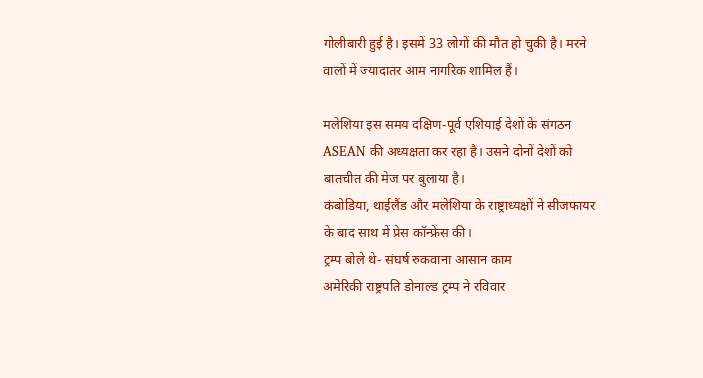गोलीबारी हुई है। इसमें 33 लोगों की मौत हो चुकी है। मरने वालों में ज्यादातर आम नागरिक शामिल हैं।

मलेशिया इस समय दक्षिण-पूर्व एशियाई देशों के संगठन ASEAN की अध्यक्षता कर रहा है। उसने दोनों देशों को बातचीत की मेज पर बुलाया है।
कंबोडिया, थाईलैंड और मलेशिया के राष्ट्राध्यक्षों ने सीजफायर के बाद साथ में प्रेस कॉन्फ्रेंस की।
ट्रम्प बोले थे- संघर्ष रुकवाना आसान काम
अमेरिकी राष्ट्रपति डोनाल्ड ट्रम्प ने रविवार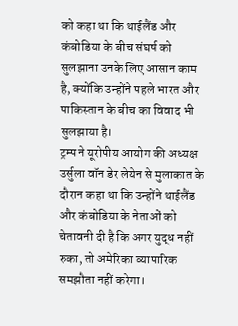को कहा था कि थाईलैंड और कंबोडिया के बीच संघर्ष को सुलझाना उनके लिए आसान काम है, क्योंकि उन्होंने पहले भारत और पाकिस्तान के बीच का विवाद भी सुलझाया है।
ट्रम्प ने यूरोपीय आयोग की अध्यक्ष उर्सुला वॉन डेर लेयेन से मुलाकात के दौरान कहा था कि उन्होंने थाईलैंड और कंबोडिया के नेताओं को चेतावनी दी है कि अगर युद्ध नहीं रुका, तो अमेरिका व्यापारिक समझौता नहीं करेगा।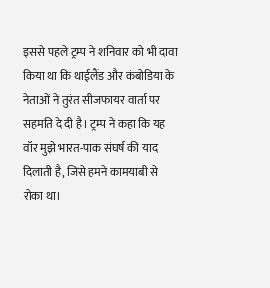इससे पहले ट्रम्प ने शनिवार को भी दावा किया था कि थाईलैंड और कंबोडिया के नेताओं ने तुरंत सीजफायर वार्ता पर सहमति दे दी है। ट्रम्प ने कहा कि यह वॉर मुझे भारत-पाक संघर्ष की याद दिलाती है, जिसे हमने कामयाबी से रोका था।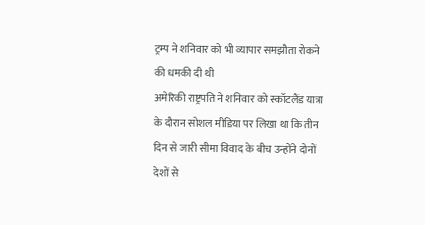ट्रम्प ने शनिवार को भी व्यापार समझौता रोकने की धमकी दी थी
अमेरिकी राष्ट्रपति ने शनिवार को स्कॉटलैंड यात्रा के दौरान सोशल मीडिया पर लिखा था कि तीन दिन से जारी सीमा विवाद के बीच उन्होंने दोनों देशों से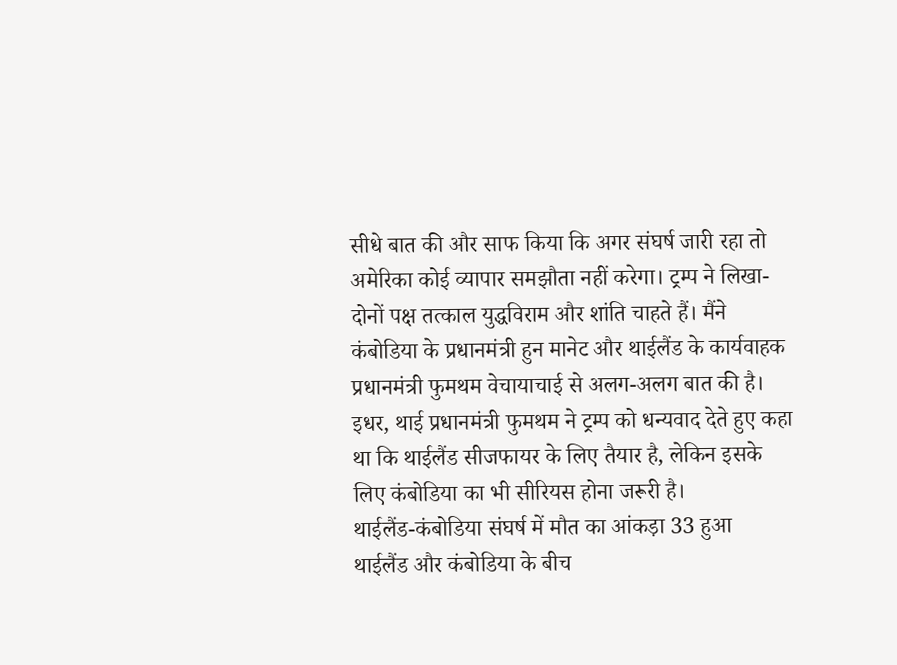सीधे बात की और साफ किया कि अगर संघर्ष जारी रहा तो अमेरिका कोई व्यापार समझौता नहीं करेगा। ट्रम्प ने लिखा-
दोनों पक्ष तत्काल युद्धविराम और शांति चाहते हैं। मैंने कंबोडिया के प्रधानमंत्री हुन मानेट और थाईलैंड के कार्यवाहक प्रधानमंत्री फुमथम वेचायाचाई से अलग-अलग बात की है।
इधर, थाई प्रधानमंत्री फुमथम ने ट्रम्प को धन्यवाद देते हुए कहा था कि थाईलैंड सीजफायर के लिए तैयार है, लेकिन इसके लिए कंबोडिया का भी सीरियस होना जरूरी है।
थाईलैंड-कंबोडिया संघर्ष में मौत का आंकड़ा 33 हुआ
थाईलैंड और कंबोडिया के बीच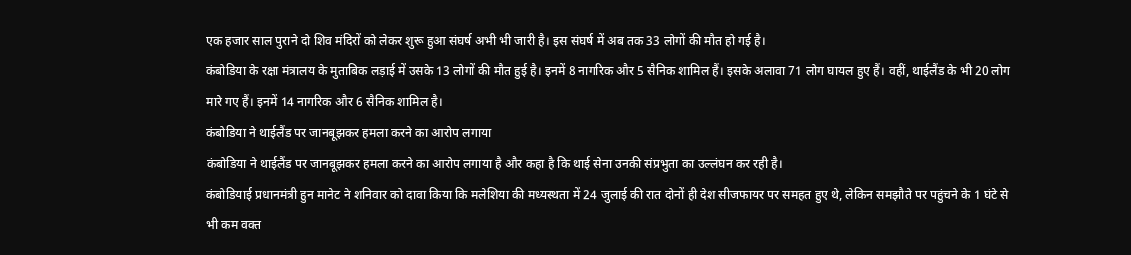एक हजार साल पुराने दो शिव मंदिरों को लेकर शुरू हुआ संघर्ष अभी भी जारी है। इस संघर्ष में अब तक 33 लोगों की मौत हो गई है।
कंबोडिया के रक्षा मंत्रालय के मुताबिक लड़ाई में उसके 13 लोगों की मौत हुई है। इनमें 8 नागरिक और 5 सैनिक शामिल हैं। इसके अलावा 71 लोग घायल हुए हैं। वहीं, थाईलैंड के भी 20 लोग मारे गए हैं। इनमें 14 नागरिक और 6 सैनिक शामिल है।
कंबोडिया ने थाईलैंड पर जानबूझकर हमला करने का आरोप लगाया
कंबोडिया ने थाईलैंड पर जानबूझकर हमला करने का आरोप लगाया है और कहा है कि थाई सेना उनकी संप्रभुता का उल्लंघन कर रही है।
कंबोडियाई प्रधानमंत्री हुन मानेट ने शनिवार को दावा किया कि मलेशिया की मध्यस्थता में 24 जुलाई की रात दोनों ही देश सीजफायर पर समहत हुए थे, लेकिन समझौते पर पहुंचने के 1 घंटे से भी कम वक्त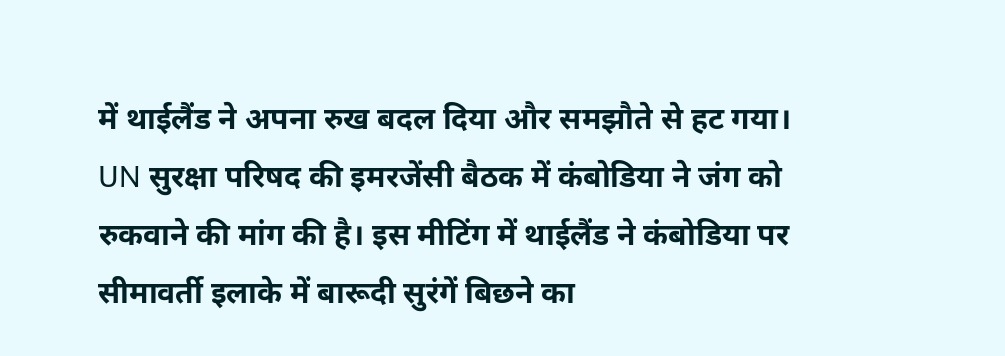में थाईलैंड ने अपना रुख बदल दिया और समझौते से हट गया।
UN सुरक्षा परिषद की इमरजेंसी बैठक में कंबोडिया ने जंग को रुकवाने की मांग की है। इस मीटिंग में थाईलैंड ने कंबोडिया पर सीमावर्ती इलाके में बारूदी सुरंगें बिछने का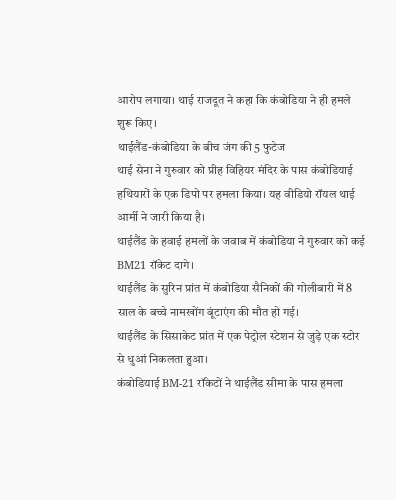आरोप लगाया। थाई राजदूत ने कहा कि कंबोडिया ने ही हमले शुरू किए।
थाईलैंड-कंबोडिया के बीच जंग की 5 फुटेज
थाई सेना ने गुरुवार को प्रीह विहियर मंदिर के पास कंबोडियाई हथियारों के एक डिपो पर हमला किया। यह वीडियो रॉयल थाई आर्मी ने जारी किया है।
थाईलैंड के हवाई हमलों के जवाब में कंबोडिया ने गुरुवार को कई BM21 रॉकेट दागे।
थाईलैंड के सुरिन प्रांत में कंबोडिया सैनिकों की गोलीबारी में 8 साल के बच्चे नामखोंग बूंटाएंग की मौत हो गई।
थाईलैंड के सिसाकेट प्रांत में एक पेट्रोल स्टेशन से जुड़े एक स्टोर से धुआं निकलता हुआ।
कंबोडियाई BM-21 रॉकेटों ने थाईलैंड सीमा के पास हमला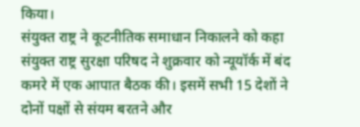किया।
संयुक्त राष्ट्र ने कूटनीतिक समाधान निकालने को कहा
संयुक्त राष्ट्र सुरक्षा परिषद ने शुक्रवार को न्यूयॉर्क में बंद कमरे में एक आपात बैठक की। इसमें सभी 15 देशों ने दोनों पक्षों से संयम बरतने और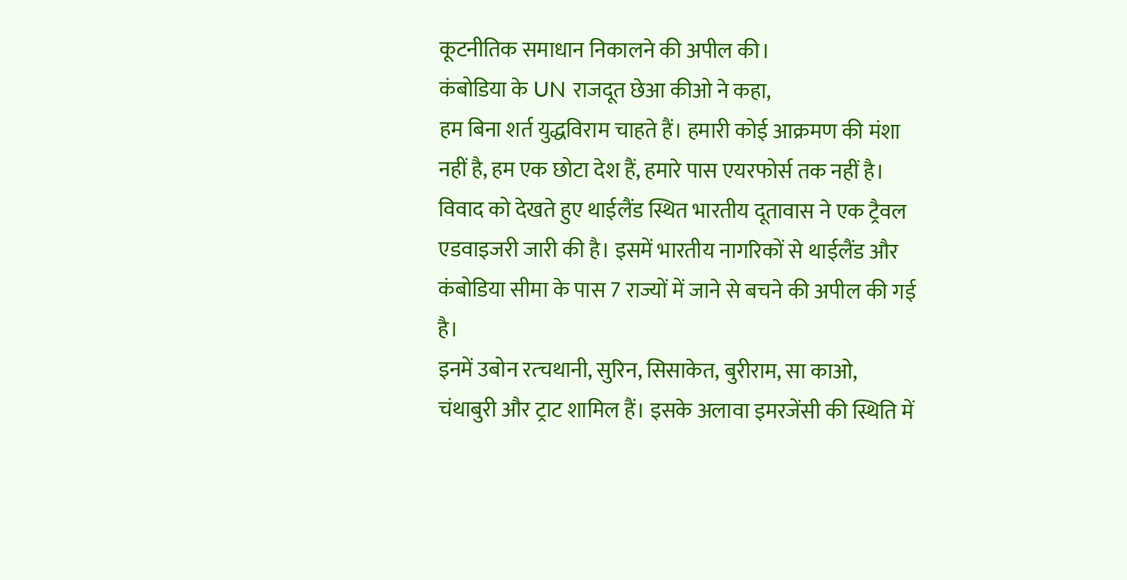कूटनीतिक समाधान निकालने की अपील की।
कंबोडिया के UN राजदूत छेआ कीओ ने कहा,
हम बिना शर्त युद्धविराम चाहते हैं। हमारी कोई आक्रमण की मंशा नहीं है, हम एक छोटा देश हैं, हमारे पास एयरफोर्स तक नहीं है।
विवाद को देखते हुए थाईलैंड स्थित भारतीय दूतावास ने एक ट्रैवल एडवाइजरी जारी की है। इसमें भारतीय नागरिकों से थाईलैंड और कंबोडिया सीमा के पास 7 राज्यों में जाने से बचने की अपील की गई है।
इनमें उबोन रत्चथानी, सुरिन, सिसाकेत, बुरीराम, सा काओ, चंथाबुरी और ट्राट शामिल हैं। इसके अलावा इमरजेंसी की स्थिति में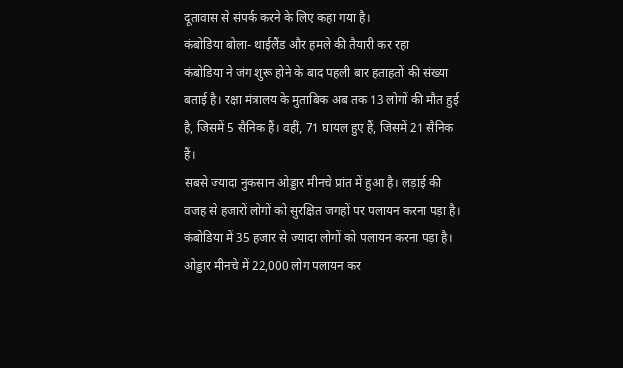दूतावास से संपर्क करने के लिए कहा गया है।
कंबोडिया बोला- थाईलैंड और हमले की तैयारी कर रहा
कंबोडिया ने जंग शुरू होने के बाद पहली बार हताहतों की संख्या बताई है। रक्षा मंत्रालय के मुताबिक अब तक 13 लोगों की मौत हुई है, जिसमें 5 सैनिक हैं। वहीं, 71 घायल हुए हैं, जिसमें 21 सैनिक हैं।
सबसे ज्यादा नुकसान ओड्डार मीनचे प्रांत में हुआ है। लड़ाई की वजह से हजारों लोगों को सुरक्षित जगहों पर पलायन करना पड़ा है। कंबोडिया में 35 हजार से ज्यादा लोगों को पलायन करना पड़ा है। ओड्डार मीनचे में 22,000 लोग पलायन कर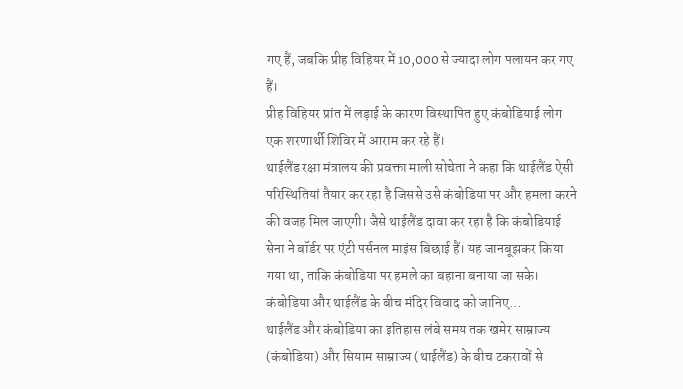गए हैं, जबकि प्रीह विहियर में 10,000 से ज्यादा लोग पलायन कर गए हैं।
प्रीह विहियर प्रांत में लड़ाई के कारण विस्थापित हुए कंबोडियाई लोग एक शरणार्थी शिविर में आराम कर रहे हैं।
थाईलैंड रक्षा मंत्रालय की प्रवक्ता माली सोचेता ने कहा कि थाईलैंड ऐसी परिस्थितियां तैयार कर रहा है जिससे उसे कंबोडिया पर और हमला करने की वजह मिल जाएगी। जैसे थाईलैंड दावा कर रहा है कि कंबोडियाई सेना ने बॉर्डर पर एंटी पर्सनल माइंस बिछाई हैं। यह जानबूझकर किया गया था, ताकि कंबोडिया पर हमले का बहाना बनाया जा सके।
कंबोडिया और थाईलैंड के बीच मंदिर विवाद को जानिए…
थाईलैंड और कंबोडिया का इतिहास लंबे समय तक खमेर साम्राज्य (कंबोडिया) और सियाम साम्राज्य (थाईलैंड) के बीच टकरावों से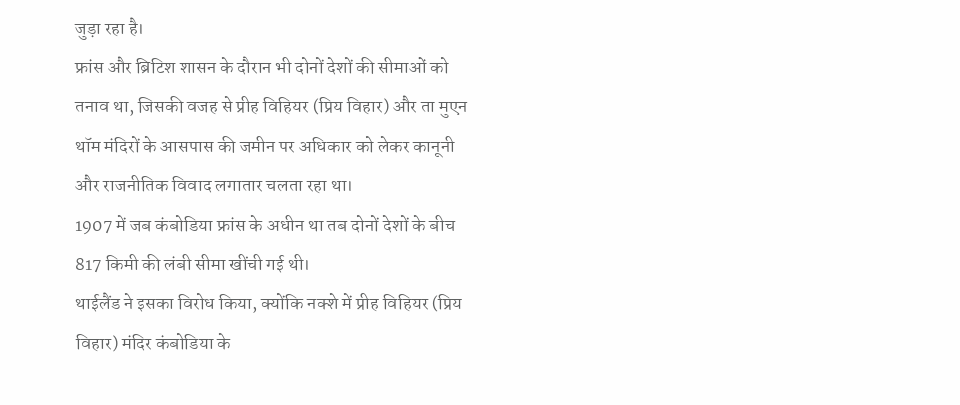जुड़ा रहा है।
फ्रांस और ब्रिटिश शासन के दौरान भी दोनों देशों की सीमाओं को तनाव था, जिसकी वजह से प्रीह विहियर (प्रिय विहार) और ता मुएन थॉम मंदिरों के आसपास की जमीन पर अधिकार को लेकर कानूनी और राजनीतिक विवाद लगातार चलता रहा था।
1907 में जब कंबोडिया फ्रांस के अधीन था तब दोनों देशों के बीच 817 किमी की लंबी सीमा खींची गई थी।
थाईलैंड ने इसका विरोध किया, क्योंकि नक्शे में प्रीह विहियर (प्रिय विहार) मंदिर कंबोडिया के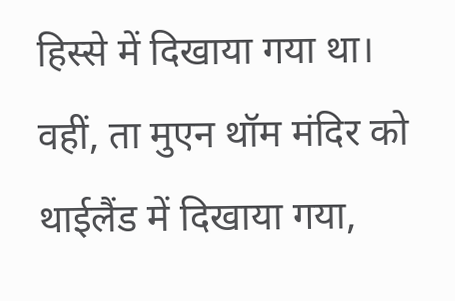हिस्से में दिखाया गया था।
वहीं, ता मुएन थॉम मंदिर को थाईलैंड में दिखाया गया,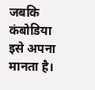जबकि कंबोडिया इसे अपना मानता है।